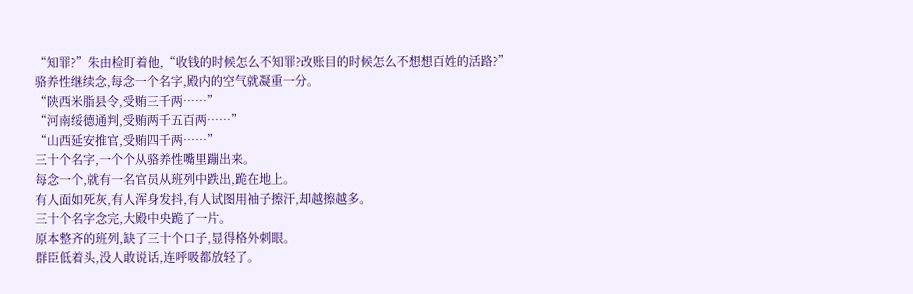“知罪?”朱由检盯着他,“收钱的时候怎么不知罪?改账目的时候怎么不想想百姓的活路?”
骆养性继续念,每念一个名字,殿内的空气就凝重一分。
“陕西米脂县令,受贿三千两……”
“河南绥德通判,受贿两千五百两……”
“山西延安推官,受贿四千两……”
三十个名字,一个个从骆养性嘴里蹦出来。
每念一个,就有一名官员从班列中跌出,跪在地上。
有人面如死灰,有人浑身发抖,有人试图用袖子擦汗,却越擦越多。
三十个名字念完,大殿中央跪了一片。
原本整齐的班列,缺了三十个口子,显得格外刺眼。
群臣低着头,没人敢说话,连呼吸都放轻了。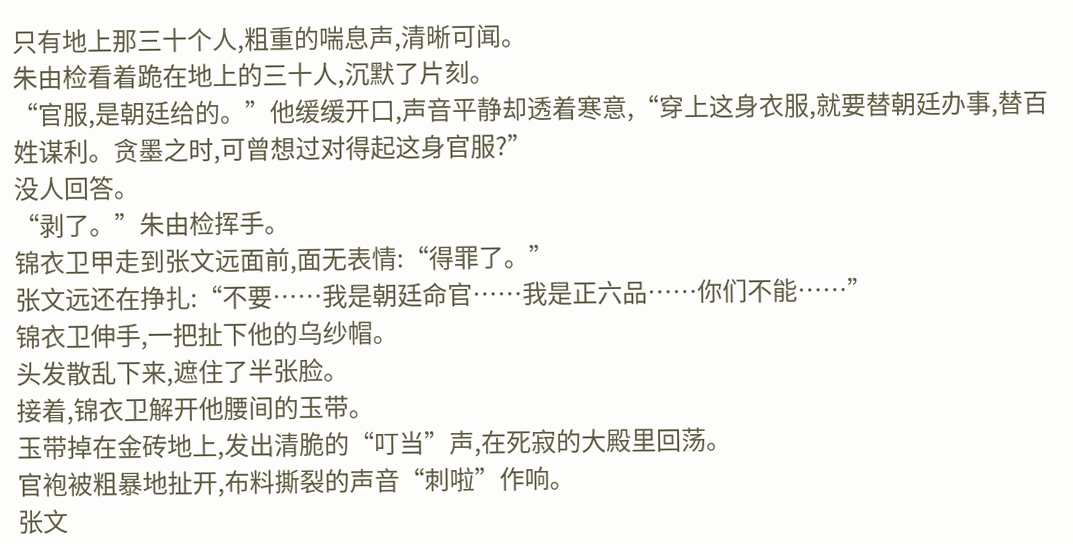只有地上那三十个人,粗重的喘息声,清晰可闻。
朱由检看着跪在地上的三十人,沉默了片刻。
“官服,是朝廷给的。”他缓缓开口,声音平静却透着寒意,“穿上这身衣服,就要替朝廷办事,替百姓谋利。贪墨之时,可曾想过对得起这身官服?”
没人回答。
“剥了。”朱由检挥手。
锦衣卫甲走到张文远面前,面无表情:“得罪了。”
张文远还在挣扎:“不要……我是朝廷命官……我是正六品……你们不能……”
锦衣卫伸手,一把扯下他的乌纱帽。
头发散乱下来,遮住了半张脸。
接着,锦衣卫解开他腰间的玉带。
玉带掉在金砖地上,发出清脆的“叮当”声,在死寂的大殿里回荡。
官袍被粗暴地扯开,布料撕裂的声音“刺啦”作响。
张文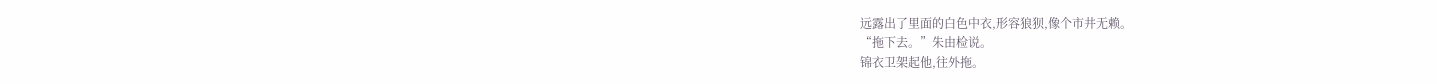远露出了里面的白色中衣,形容狼狈,像个市井无赖。
“拖下去。”朱由检说。
锦衣卫架起他,往外拖。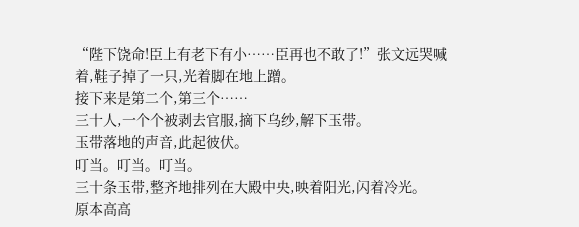“陛下饶命!臣上有老下有小……臣再也不敢了!”张文远哭喊着,鞋子掉了一只,光着脚在地上蹭。
接下来是第二个,第三个……
三十人,一个个被剥去官服,摘下乌纱,解下玉带。
玉带落地的声音,此起彼伏。
叮当。叮当。叮当。
三十条玉带,整齐地排列在大殿中央,映着阳光,闪着冷光。
原本高高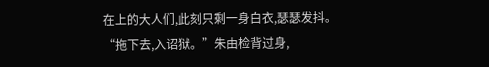在上的大人们,此刻只剩一身白衣,瑟瑟发抖。
“拖下去,入诏狱。”朱由检背过身,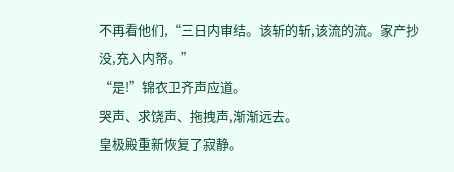不再看他们,“三日内审结。该斩的斩,该流的流。家产抄没,充入内帑。”
“是!”锦衣卫齐声应道。
哭声、求饶声、拖拽声,渐渐远去。
皇极殿重新恢复了寂静。